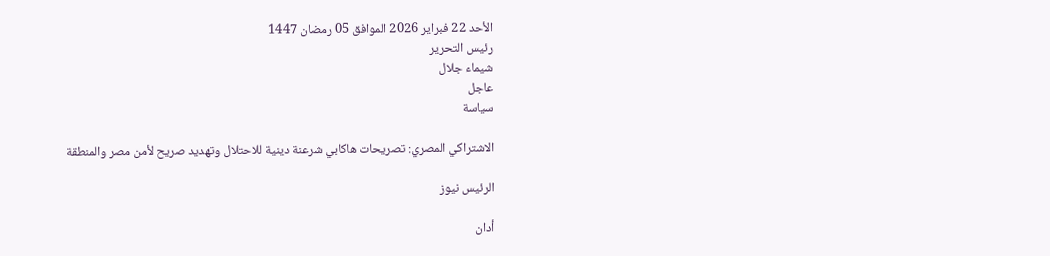الأحد 22 فبراير 2026 الموافق 05 رمضان 1447
رئيس التحرير
شيماء جلال
عاجل
سياسة

الاشتراكي المصري: تصريحات هاكابي شرعنة دينية للاحتلال وتهديد صريح لأمن مصر والمنطقة

الرئيس نيوز

أدان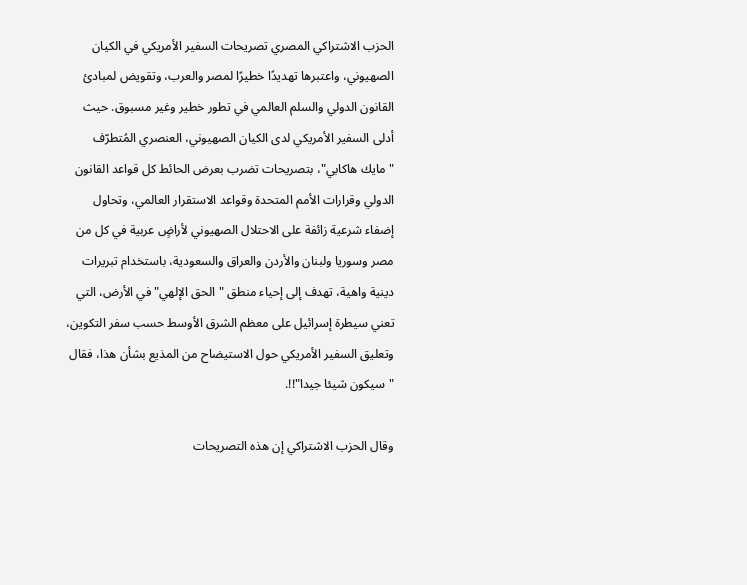الحزب الاشتراكي المصري تصريحات السفير الأمريكي في الكيان الصهيوني، واعتبرها تهديدًا خطيرًا لمصر والعرب، وتقويض لمبادئ القانون الدولي والسلم العالمي في تطور خطير وغير مسبوق. حيث أدلى السفير الأمريكي لدى الكيان الصهيوني، العنصري المُتطرّف "مايك هاكابي"، بتصريحات تضرب بعرض الحائط كل قواعد القانون الدولي وقرارات الأمم المتحدة وقواعد الاستقرار العالمي، وتحاول إضفاء شرعية زائفة على الاحتلال الصهيوني لأراضٍ عربية في كل من مصر وسوريا ولبنان والأردن والعراق والسعودية، باستخدام تبريرات دينية واهية، تهدف إلى إحياء منطق "الحق الإلهي" في الأرض، التي تعني سيطرة إسرائيل على معظم الشرق الأوسط حسب سفر التكوين، وتعليق السفير الأمريكي حول الاستيضاح من المذيع بشأن هذا، فقال "سيكون شيئا جيدا"!!.

وقال الحزب الاشتراكي إن هذه التصريحات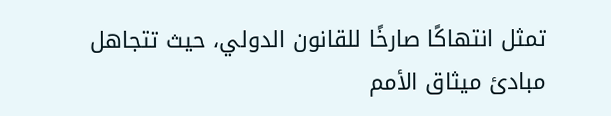تمثل انتهاكًا صارخًا للقانون الدولي، حيث تتجاهل مبادئ ميثاق الأمم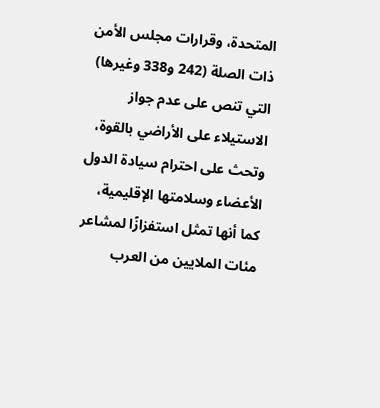المتحدة، وقرارات مجلس الأمن ذات الصلة (242 و338 وغيرها) التي تنص على عدم جواز الاستيلاء على الأراضي بالقوة، وتحث على احترام سيادة الدول الأعضاء وسلامتها الإقليمية، كما أنها تمثل استفزازًا لمشاعر مئات الملايين من العرب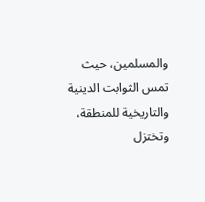والمسلمين، حيث تمس الثوابت الدينية والتاريخية للمنطقة، وتختزل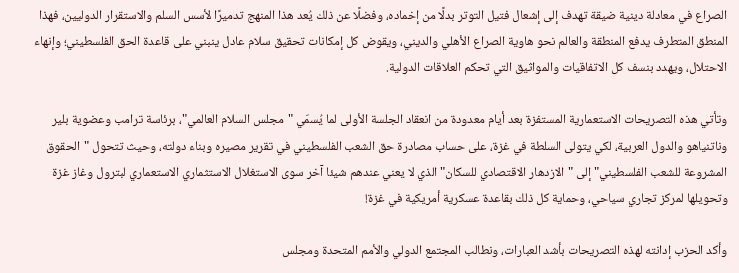الصراع في معادلة دينية ضيقة تهدف إلى إشعال فتيل التوتر بدلًا من إخماده، وفضلًا عن ذلك يُعد هذا المنهج تدميرًا لأسس السلم والاستقرار الدوليين، فهذا المنطق المتطرف يدفع المنطقة والعالم نحو هاوية الصراع الأهلي والديني، ويقوض كل إمكانات تحقيق سلام عادل ينبني على قاعدة الحق الفلسطيني؛ وإنهاء الاحتلال، ويهدد بنسف كل الاتفاقيات والمواثيق التي تحكم العلاقات الدولية.

وتأتي هذه التصريحات الاستعمارية المستفزة بعد أيام معدودة من انعقاد الجلسة الأولى لما يُسمّي "مجلس السلام العالمي"، برئاسة ترامب وعضوية بلير وناتنياهو والدول العربية، لكي يتولى السلطة في غزة، على حساب مصادرة حق الشعب الفلسطيني في تقرير مصيره وبناء دولته، وحيث تتحول "الحقوق المشروعة للشعب الفلسطيني" إلى "الازدهار الاقتصادي للسكان" الذي لا يعني عندهم شيئا آخر سوى الاستغلال الاستثماري الاستعماري لبترول وغاز غزة وتحويلها لمركز تجاري سياحي، وحماية كل ذلك بقاعدة عسكرية أمريكية في غزة!

وأكد الحزب إدانته لهذه التصريحات بأشد العبارات، ونطالب المجتمع الدولي والأمم المتحدة ومجلس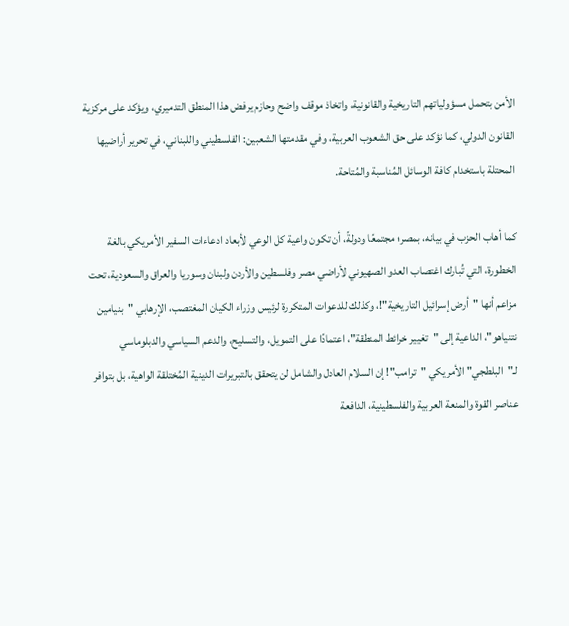الأمن بتحمل مسؤولياتهم التاريخية والقانونية، واتخاذ موقف واضح وحازم يرفض هذا المنطق التدميري، ويؤكد على مركزية القانون الدولي، كما نؤكد على حق الشعوب العربية، وفي مقدمتها الشعبين: الفلسطيني واللبناني، في تحرير أراضيها المحتلة باستخدام كافة الوسائل المُناسبة والمُتاحة.

كما أهاب الحزب في بيانه، بمصر؛ مجتمعًا ودولةً، أن تكون واعية كل الوعي لأبعاد ادعاءات السفير الأمريكي بالغة الخطورة، التي تُبارك اغتصاب العدو الصهيوني لأراضي مصر وفلسطين والأردن ولبنان وسوريا والعراق والسعودية، تحت مزاعم أنها "أرض إسرائيل التاريخية"!، وكذلك للدعوات المتكررة لرئيس وزراء الكيان المغتصب، الإرهابي "بنيامين نتنياهو"، الداعية إلى "تغيير خرائط المنطقة"، اعتمادًا على التمويل، والتسليح، والدعم السياسي والدبلوماسي لـ"البلطجي" الأمريكي "ترامب"! إن السلام العادل والشامل لن يتحقق بالتبريرات الدينية المُختلقة الواهية، بل بتوافر عناصر القوة والمنعة العربية والفلسطينية، الدافعة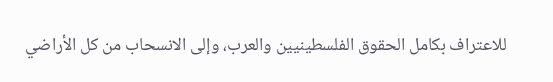للاعتراف بكامل الحقوق الفلسطينيين والعرب، وإلى الانسحاب من كل الأراضي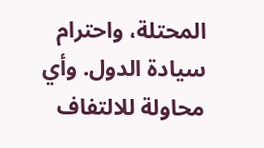المحتلة، واحترام سيادة الدول. وأي محاولة للالتفاف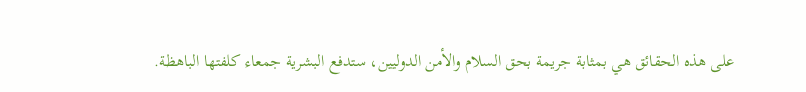على هذه الحقائق هي بمثابة جريمة بحق السلام والأمن الدوليين، ستدفع البشرية جمعاء كلفتها الباهظة.